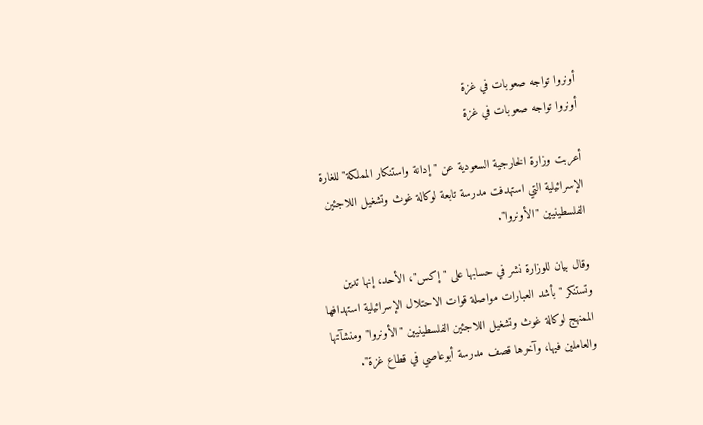أونروا تواجه صعوبات في غزة
أونروا تواجه صعوبات في غزة

أعربت وزارة الخارجية السعودية عن "إدانة واستنكار المملكة" للغارة الإسرائيلية التي استهدفت مدرسة تابعة لوكالة غوث وتشغيل اللاجئين الفلسطينيين "الأونروا".

وقال بيان للوزارة نشر في حسابها على "إكس"، الأحد، إنها تدين وتستنكر "بأشد العبارات مواصلة قوات الاحتلال الإسرائيلية استهدافها الممنهج لوكالة غوث وتشغيل اللاجئين الفلسطينيين "الأونروا" ومنشآتها والعاملين فيها، وآخرها قصف مدرسة أبوعاصي في قطاع غزة".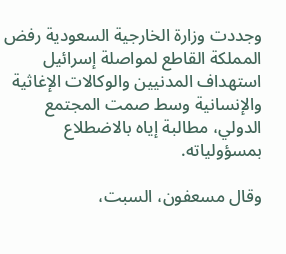وجددت وزارة الخارجية السعودية رفض المملكة القاطع لمواصلة إسرائيل استهداف المدنيين والوكالات الإغاثية والإنسانية وسط صمت المجتمع الدولي، مطالبة إياه بالاضطلاع بمسؤولياته.

وقال مسعفون، السبت،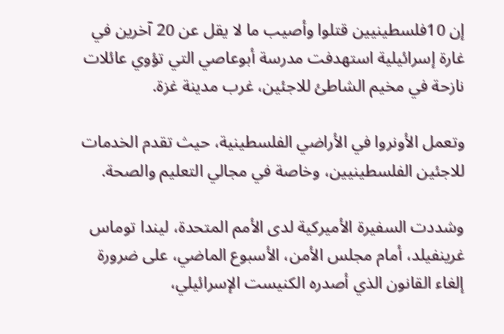إن 10فلسطينيين قتلوا وأصيب ما لا يقل عن 20 آخرين في غارة إسرائيلية استهدفت مدرسة أبوعاصي التي تؤوي عائلات نازحة في مخيم الشاطئ للاجئين، غرب مدينة غزة.

وتعمل الأونروا في الأراضي الفلسطينية، حيث تقدم الخدمات للاجئين الفلسطينيين، وخاصة في مجالي التعليم والصحة.

وشددت السفيرة الأميركية لدى الأمم المتحدة، ليندا توماس غرينفيلد، أمام مجلس الأمن، الأسبوع الماضي، على ضرورة إلغاء القانون الذي أصدره الكنيست الإسرائيلي،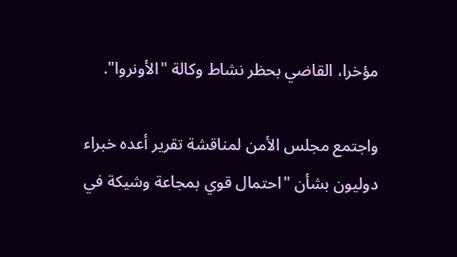مؤخرا، القاضي بحظر نشاط وكالة "الأونروا".

واجتمع مجلس الأمن لمناقشة تقرير أعده خبراء دوليون بشأن "احتمال قوي بمجاعة وشيكة في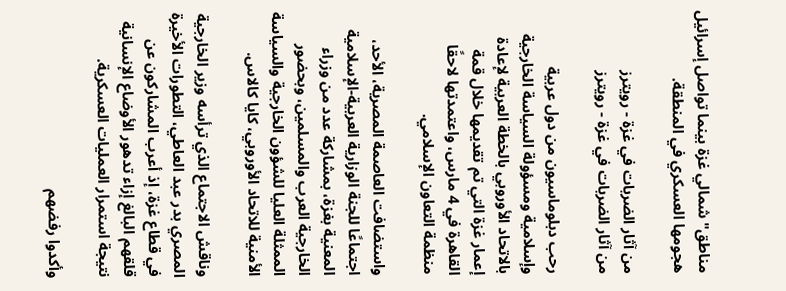مناطق" شمالي غزة بينما تواصل إسرائيل هجومها العسكري في المنطقة.

من آثار الضربات في غزة - رويترز
من آثار الضربات في غزة - رويترز

رحب دبلوماسيون من دول عربية وإسلامية ومسؤولة السياسة الخارجية بالاتحاد الأوروبي بالخطة العربية لإعادة إعمار غزة التي تم تقديمها خلال قمة القاهرة في 4 مارس، واعتمدتها لاحقًا منظمة التعاون الإسلامي.

واستضافت العاصمة المصرية، الأحد، اجتماعًا للجنة الوزارية العربية-الإسلامية المعنية بغزة، بمشاركة عدد من وزراء الخارجية العرب والمسلمين، وبحضور الممثلة العليا للشؤون الخارجية والسياسة الأمنية للاتحاد الأوروبي، كايا كالاس.

وناقش الاجتماع الذي ترأسه وزير الخارجية المصري بدر عبد العاطي، التطورات الأخيرة في قطاع غزة، إذ أعرب المشاركون عن قلقهم البالغ إزاء تدهور الأوضاع الإنسانية نتيجة استمرار العمليات العسكرية.

وأكدوا رفضهم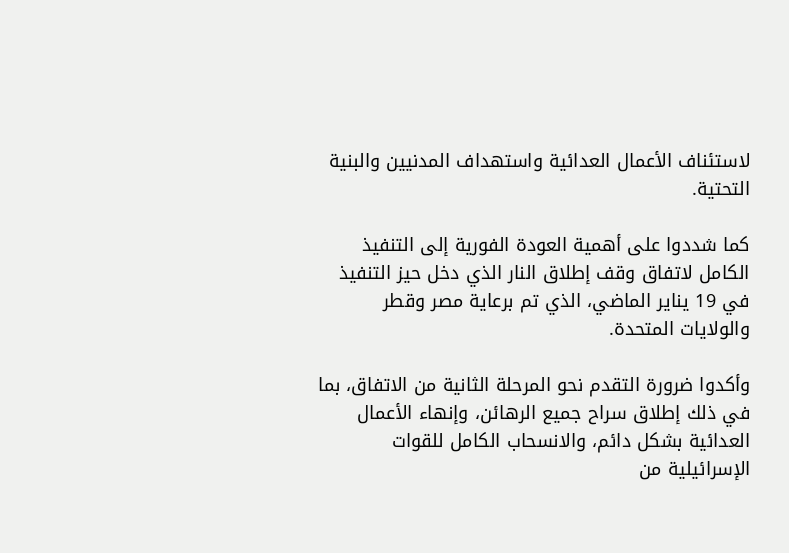لاستئناف الأعمال العدائية واستهداف المدنيين والبنية التحتية.

كما شددوا على أهمية العودة الفورية إلى التنفيذ الكامل لاتفاق وقف إطلاق النار الذي دخل حيز التنفيذ في 19 يناير الماضي، الذي تم برعاية مصر وقطر والولايات المتحدة.

وأكدوا ضرورة التقدم نحو المرحلة الثانية من الاتفاق، بما في ذلك إطلاق سراح جميع الرهائن، وإنهاء الأعمال العدائية بشكل دائم، والانسحاب الكامل للقوات الإسرائيلية من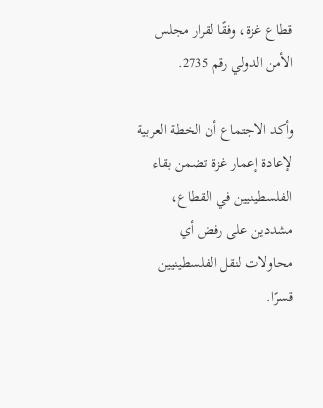قطاع غزة، وفقًا لقرار مجلس الأمن الدولي رقم 2735.

وأكد الاجتماع أن الخطة العربية لإعادة إعمار غزة تضمن بقاء الفلسطينيين في القطاع، مشددين على رفض أي محاولات لنقل الفلسطينيين قسرًا.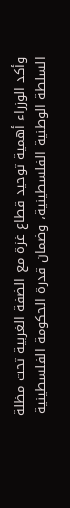وأكد الوزراء أهمية توحيد قطاع غزة مع الضفة الغربية تحت مظلة السلطة الوطنية الفلسطينية، وضمان قدرة الحكومة الفلسطينية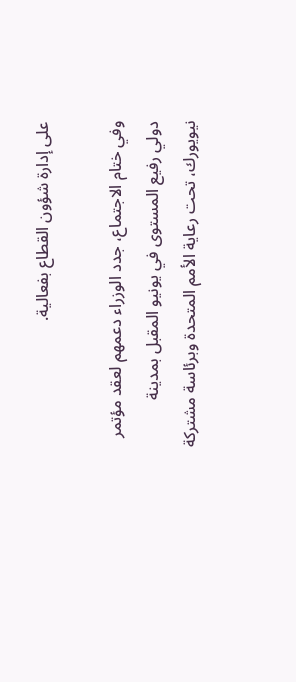على إدارة شؤون القطاع بفعالية.

وفي ختام الاجتماع، جدد الوزراء دعمهم لعقد مؤتمر دولي رفيع المستوى في يونيو المقبل بمدينة نيويورك، تحت رعاية الأمم المتحدة وبرئاسة مشتركة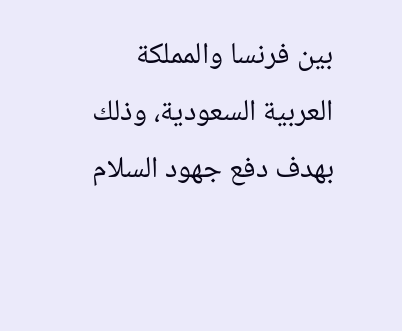بين فرنسا والمملكة العربية السعودية، وذلك بهدف دفع جهود السلام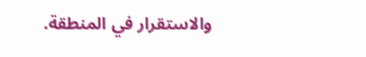والاستقرار في المنطقة.